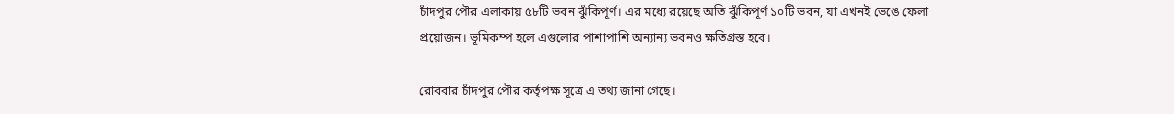চাঁদপুর পৌর এলাকায় ৫৮টি ভবন ঝুঁকিপূর্ণ। এর মধ্যে রয়েছে অতি ঝুঁকিপূর্ণ ১০টি ভবন, যা এখনই ভেঙে ফেলা প্রয়োজন। ভূমিকম্প হলে এগুলোর পাশাপাশি অন্যান্য ভবনও ক্ষতিগ্রস্ত হবে।

রোববার চাঁদপুর পৌর কর্তৃপক্ষ সূত্রে এ তথ্য জানা গেছে।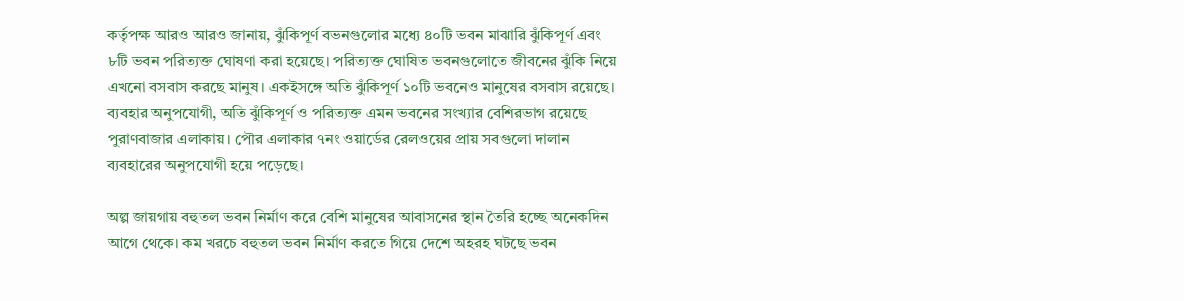কর্তৃপক্ষ আরও আরও জানায়, ঝুঁকিপূর্ণ বভনগুলোর মধ্যে ৪০টি ভবন মাঝারি ঝুঁকিপূর্ণ এবং ৮টি ভবন পরিত্যক্ত ঘোষণা করা হয়েছে। পরিত্যক্ত ঘোষিত ভবনগুলোতে জীবনের ঝুঁকি নিয়ে এখনো বসবাস করছে মানুষ। একইসঙ্গে অতি ঝুঁকিপূর্ণ ১০টি ভবনেও মানুষের বসবাস রয়েছে। ব্যবহার অনুপযোগী, অতি ঝুঁকিপূর্ণ ও পরিত্যক্ত এমন ভবনের সংখ্যার বেশিরভাগ রয়েছে পুরাণবাজার এলাকায়। পৌর এলাকার ৭নং ওয়ার্ডের রেলওয়ের প্রায় সবগুলো দালান ব্যবহারের অনুপযোগী হয়ে পড়েছে।

অল্প জায়গায় বহুতল ভবন নির্মাণ করে বেশি মানুষের আবাসনের স্থান তৈরি হচ্ছে অনেকদিন আগে থেকে। কম খরচে বহুতল ভবন নির্মাণ করতে গিয়ে দেশে অহরহ ঘটছে ভবন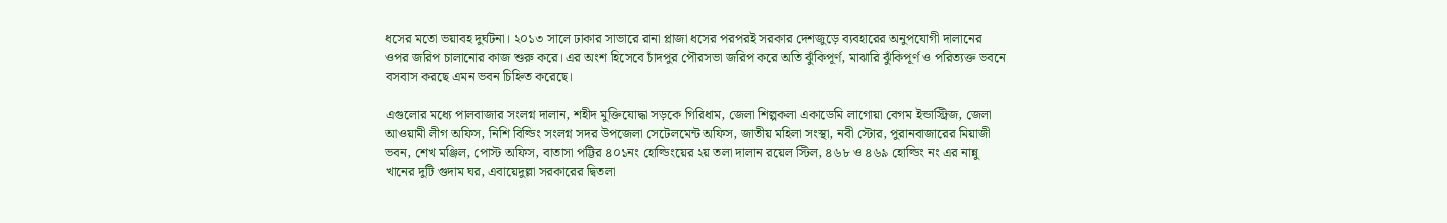ধসের মতো ভয়াবহ দুর্ঘটনা। ২০১৩ সালে ঢাকার সাভারে রানা প্লাজা ধসের পরপরই সরকার দেশজুড়ে ব্যবহারের অনুপযোগী দালানের ওপর জরিপ চালানোর কাজ শুরু করে। এর অংশ হিসেবে চাঁদপুর পৌরসভা জরিপ করে অতি ঝুঁকিপূর্ণ, মাঝারি ঝুঁকিপূর্ণ ও পরিত্যক্ত ভবনে বসবাস করছে এমন ভবন চিহ্নিত করেছে।

এগুলোর মধ্যে পালবাজার সংলগ্ন দালান, শহীদ মুক্তিযোদ্ধা সড়কে গিরিধাম, জেলা শিল্পকলা একাডেমি লাগোয়া বেগম ইন্ডাস্ট্রিজ, জেলা আওয়ামী লীগ অফিস, নিশি বিল্ডিং সংলগ্ন সদর উপজেলা সেটেলমেন্ট অফিস, জাতীয় মহিলা সংস্থা, নবী স্টোর, পুরানবাজারের মিয়াজী ভবন, শেখ মঞ্জিল, পোস্ট অফিস, বাতাসা পট্টির ৪০১নং হোল্ডিংয়ের ২য় তলা দালান রয়েল স্টিল, ৪৬৮ ও ৪৬৯ হোল্ডিং নং এর নান্নু খানের দুটি গুদাম ঘর, এবায়েদুল্লা সরকারের দ্বিতলা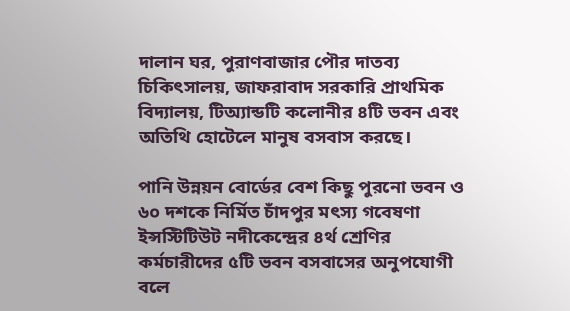দালান ঘর, পুরাণবাজার পৌর দাতব্য চিকিৎসালয়, জাফরাবাদ সরকারি প্রাথমিক বিদ্যালয়, টিঅ্যান্ডটি কলোনীর ৪টি ভবন এবং অতিথি হোটেলে মানুষ বসবাস করছে।

পানি উন্নয়ন বোর্ডের বেশ কিছু পুরনো ভবন ও ৬০ দশকে নির্মিত চাঁদপুর মৎস্য গবেষণা ইন্সস্টিটিউট নদীকেন্দ্রের ৪র্থ শ্রেণির কর্মচারীদের ৫টি ভবন বসবাসের অনুপযোগী বলে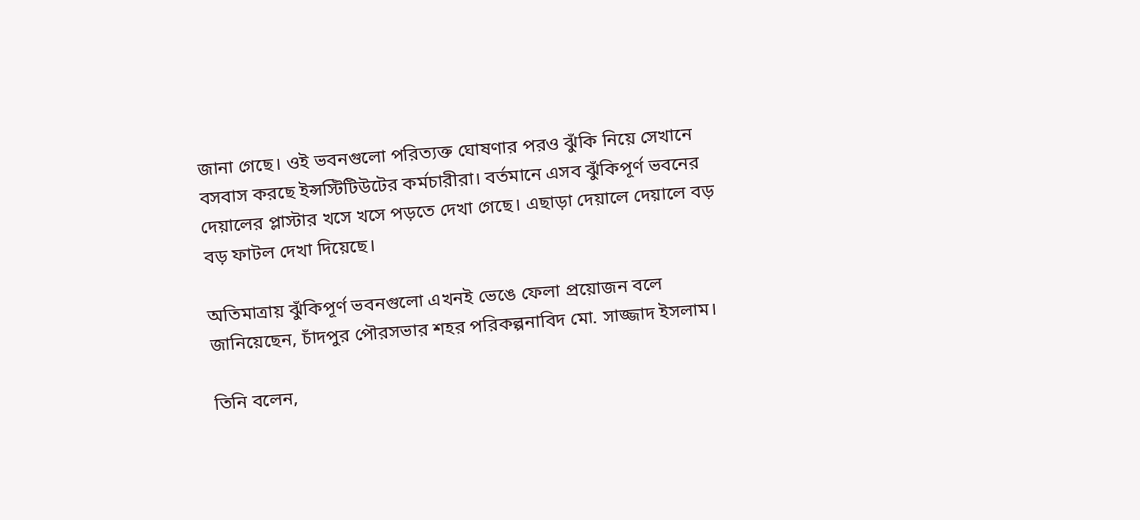জানা গেছে। ওই ভবনগুলো পরিত্যক্ত ঘোষণার পরও ঝুঁকি নিয়ে সেখানে বসবাস করছে ইন্সস্টিটিউটের কর্মচারীরা। বর্তমানে এসব ঝুঁকিপূর্ণ ভবনের দেয়ালের প্লাস্টার খসে খসে পড়তে দেখা গেছে। এছাড়া দেয়ালে দেয়ালে বড় বড় ফাটল দেখা দিয়েছে।

অতিমাত্রায় ঝুঁকিপূর্ণ ভবনগুলো এখনই ভেঙে ফেলা প্রয়োজন বলে জানিয়েছেন, চাঁদপুর পৌরসভার শহর পরিকল্পনাবিদ মো. সাজ্জাদ ইসলাম।

তিনি বলেন,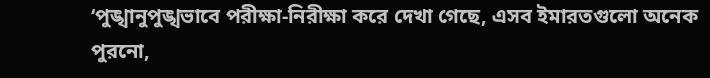‘পুঙ্খানুপুঙ্খভাবে পরীক্ষা-নিরীক্ষা করে দেখা গেছে, এসব ইমারতগুলো অনেক পুরনো,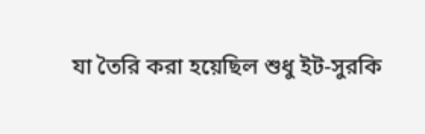যা তৈরি করা হয়েছিল শুধু ইট-সুরকি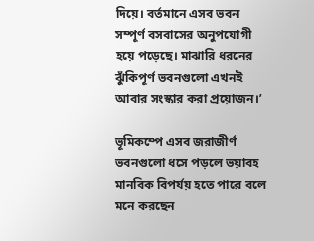দিয়ে। বর্তমানে এসব ভবন সম্পূর্ণ বসবাসের অনুপযোগী হয়ে পড়েছে। মাঝারি ধরনের ঝুঁকিপূর্ণ ভবনগুলো এখনই আবার সংস্কার করা প্রয়োজন।’

ভূমিকম্পে এসব জরাজীর্ণ ভবনগুলো ধসে পড়লে ভয়াবহ মানবিক বিপর্যয় হতে পারে বলে মনে করছেন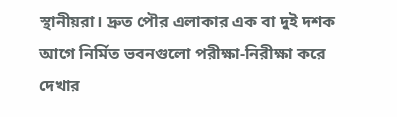স্থানীয়রা। দ্রুত পৌর এলাকার এক বা দুই দশক আগে নির্মিত ভবনগুলো পরীক্ষা-নিরীক্ষা করে দেখার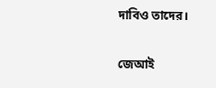দাবিও তাদের।

জেআই